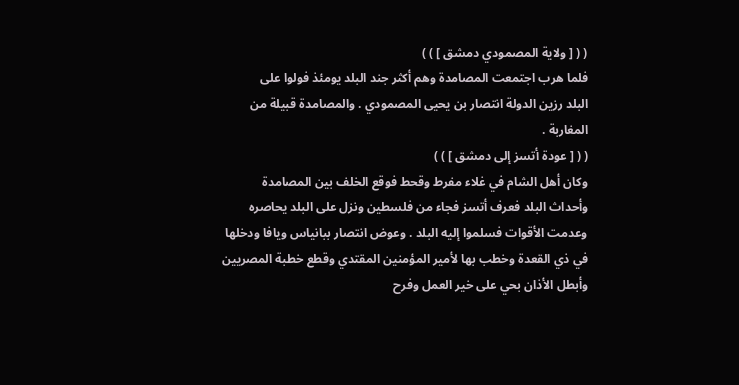( ( [ ولاية المصمودي دمشق ] ) )
فلما هرب اجتمعت المصامدة وهم أكثر جند البلد يومئذ فولوا على
البلد رزين الدولة انتصار بن يحيى المصمودي . والمصامدة قبيلة من
المغاربة .
( ( [ عودة أتسز إلى دمشق ] ) )
وكان أهل الشام في غلاء مفرط وقحط فوقع الخلف بين المصامدة
وأحداث البلد فعرف أتسز فجاء من فلسطين ونزل على البلد يحاصره
وعدمت الأقوات فسلموا إليه البلد . وعوض انتصار ببانياس ويافا ودخلها
في ذي القعدة وخطب بها لأمير المؤمنين المقتدي وقطع خطبة المصريين
وأبطل الأذان بحي على خير العمل وفرح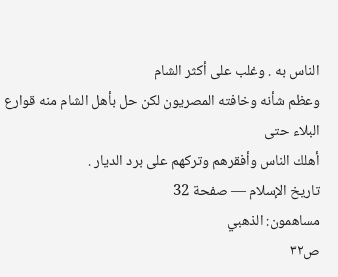الناس به . وغلب على أكثر الشام
وعظم شأنه وخافته المصريون لكن حل بأهل الشام منه قوارع البلاء حتى
أهلك الناس وأفقرهم وتركهم على برد الديار .
تاريخ الإسلام — صفحة 32
مساهمون: الذهبي
ص٣٢